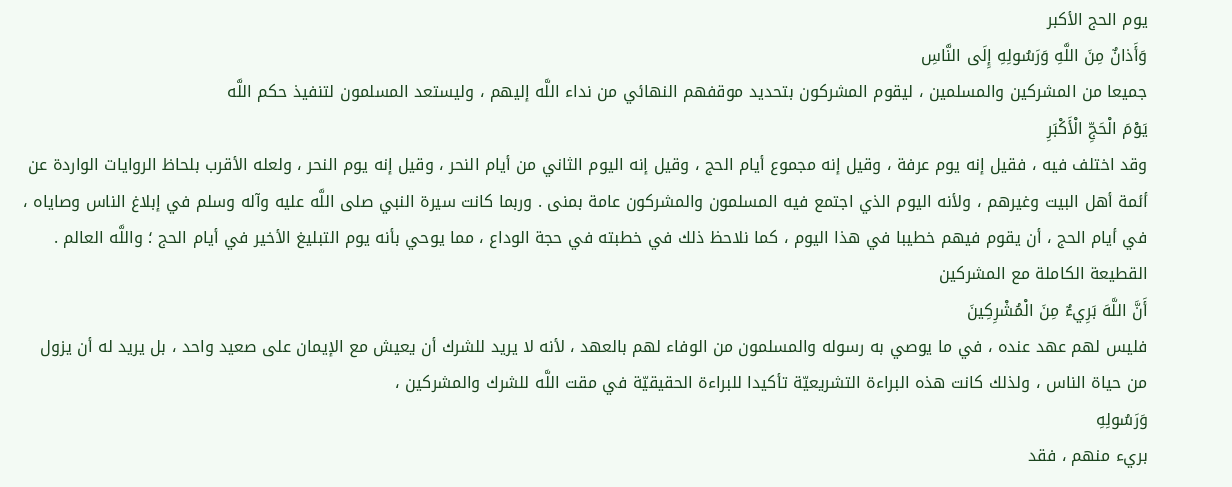يوم الحج الأكبر
وَأَذانٌ مِنَ اللَّهِ وَرَسُولِهِ إِلَى النَّاسِ
جميعا من المشركين والمسلمين ، ليقوم المشركون بتحديد موقفهم النهائي من نداء اللَّه إليهم ، وليستعد المسلمون لتنفيذ حكم اللَّه
يَوْمَ الْحَجِّ الْأَكْبَرِ
وقد اختلف فيه ، فقيل إنه يوم عرفة ، وقيل إنه مجموع أيام الحج ، وقيل إنه اليوم الثاني من أيام النحر ، وقيل إنه يوم النحر ، ولعله الأقرب بلحاظ الروايات الواردة عن أئمة أهل البيت وغيرهم ، ولأنه اليوم الذي اجتمع فيه المسلمون والمشركون عامة بمنى . وربما كانت سيرة النبي صلى اللَّه عليه وآله وسلم في إبلاغ الناس وصاياه ، في أيام الحج ، أن يقوم فيهم خطيبا في هذا اليوم ، كما نلاحظ ذلك في خطبته في حجة الوداع ، مما يوحي بأنه يوم التبليغ الأخير في أيام الحج ؛ واللَّه العالم .
القطيعة الكاملة مع المشركين
أَنَّ اللَّهَ بَرِيءٌ مِنَ الْمُشْرِكِينَ
فليس لهم عهد عنده ، في ما يوصي به رسوله والمسلمون من الوفاء لهم بالعهد ، لأنه لا يريد للشرك أن يعيش مع الإيمان على صعيد واحد ، بل يريد له أن يزول من حياة الناس ، ولذلك كانت هذه البراءة التشريعيّة تأكيدا للبراءة الحقيقيّة في مقت اللَّه للشرك والمشركين ،
وَرَسُولِهِ
بريء منهم ، فقد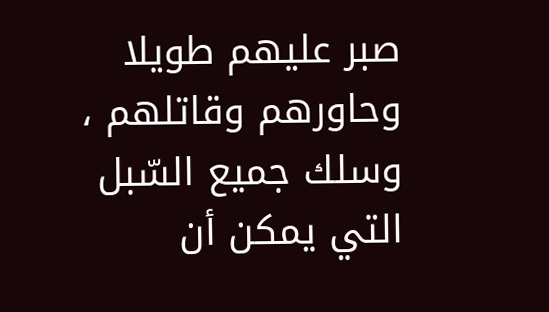صبر عليهم طويلا وحاورهم وقاتلهم ، وسلك جميع السّبل التي يمكن أن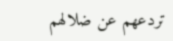تردعهم عن ضلالهم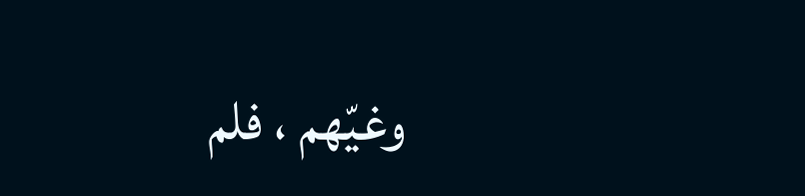وغيّهم ، فلم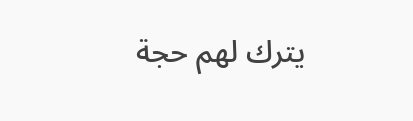يترك لهم حجة